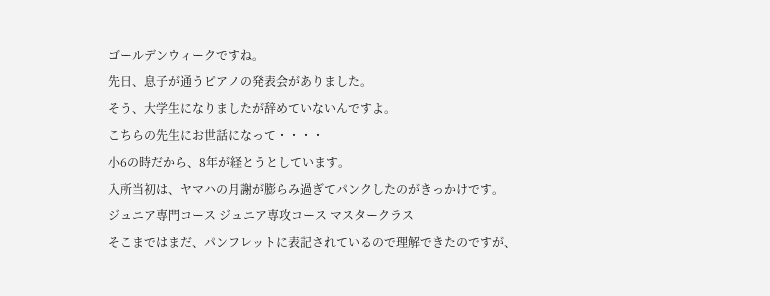ゴールデンウィークですね。
先日、息子が通うピアノの発表会がありました。
そう、大学生になりましたが辞めていないんですよ。
こちらの先生にお世話になって・・・・
小6の時だから、8年が経とうとしています。
入所当初は、ヤマハの月謝が膨らみ過ぎてパンクしたのがきっかけです。
ジュニア専門コース ジュニア専攻コース マスタークラス
そこまではまだ、パンフレットに表記されているので理解できたのですが、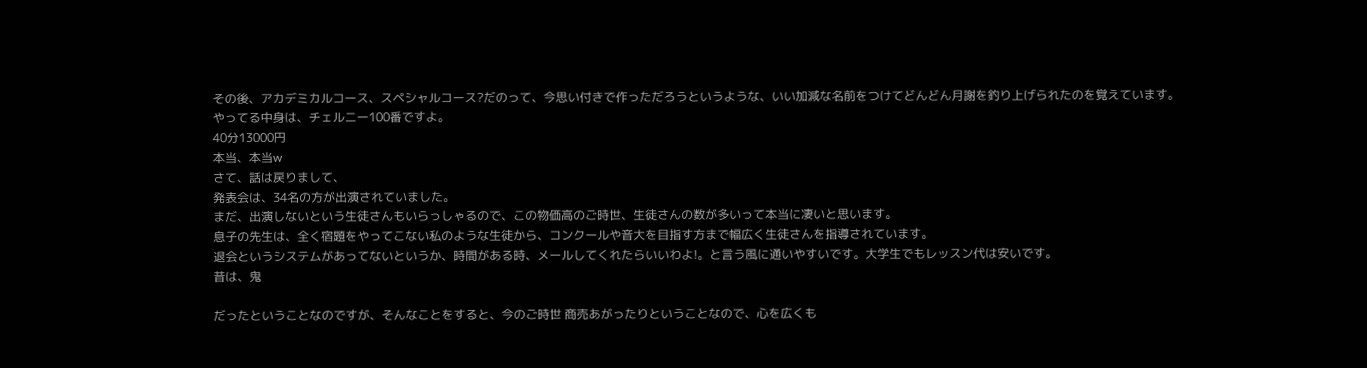その後、アカデミカルコース、スペシャルコース?だのって、今思い付きで作っただろうというような、いい加減な名前をつけてどんどん月謝を釣り上げられたのを覚えています。
やってる中身は、チェルニー100番ですよ。
40分13000円
本当、本当w
さて、話は戻りまして、
発表会は、34名の方が出演されていました。
まだ、出演しないという生徒さんもいらっしゃるので、この物価高のご時世、生徒さんの数が多いって本当に凄いと思います。
息子の先生は、全く宿題をやってこない私のような生徒から、コンクールや音大を目指す方まで幅広く生徒さんを指導されています。
退会というシステムがあってないというか、時間がある時、メールしてくれたらいいわよ!。と言う風に通いやすいです。大学生でもレッスン代は安いです。
昔は、鬼

だったということなのですが、そんなことをすると、今のご時世 商売あがったりということなので、心を広くも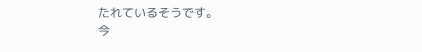たれているそうです。
今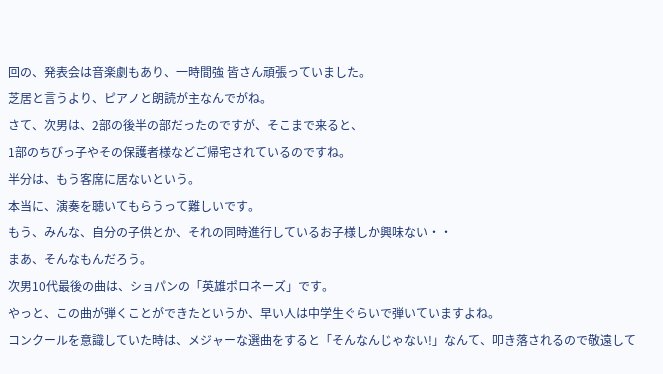回の、発表会は音楽劇もあり、一時間強 皆さん頑張っていました。
芝居と言うより、ピアノと朗読が主なんでがね。
さて、次男は、2部の後半の部だったのですが、そこまで来ると、
1部のちびっ子やその保護者様などご帰宅されているのですね。
半分は、もう客席に居ないという。
本当に、演奏を聴いてもらうって難しいです。
もう、みんな、自分の子供とか、それの同時進行しているお子様しか興味ない・・
まあ、そんなもんだろう。
次男10代最後の曲は、ショパンの「英雄ポロネーズ」です。
やっと、この曲が弾くことができたというか、早い人は中学生ぐらいで弾いていますよね。
コンクールを意識していた時は、メジャーな選曲をすると「そんなんじゃない!」なんて、叩き落されるので敬遠して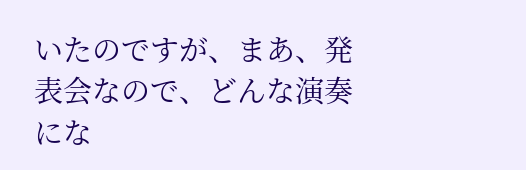いたのですが、まあ、発表会なので、どんな演奏にな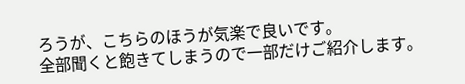ろうが、こちらのほうが気楽で良いです。
全部聞くと飽きてしまうので一部だけご紹介します。